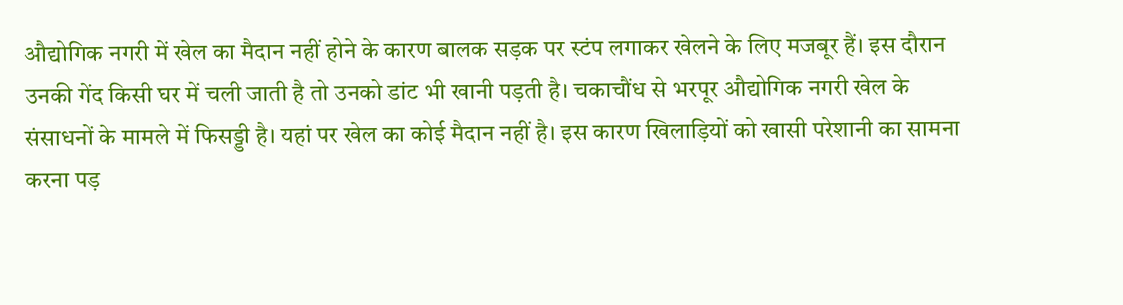औद्योगिक नगरी में खेल का मैदान नहीं होने के कारण बालक सड़क पर स्टंप लगाकर खेलने के लिए मजबूर हैं। इस दौरान उनकी गेंद किसी घर में चली जाती है तो उनको डांट भी खानी पड़ती है। चकाचौंध से भरपूर औद्योगिक नगरी खेल के संसाधनों के मामले में फिसड्डी है। यहां पर खेल का कोई मैदान नहीं है। इस कारण खिलाड़ियों को खासी परेशानी का सामना करना पड़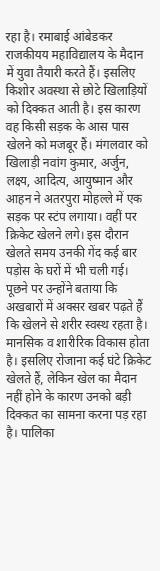रहा है। रमाबाई आंबेडकर राजकीयय महाविद्यालय के मैदान में युवा तैयारी करते हैं। इसलिए किशोर अवस्था से छोटे खिलाड़ियों को दिक्कत आती है। इस कारण वह किसी सड़क के आस पास खेलने को मजबूर हैं। मंगलवार को खिलाड़ी नवांग कुमार, अर्जुन, लक्ष्य, आदित्य, आयुष्मान और आहन ने अतरपुरा मोहल्ले में एक सड़क पर स्टंप लगाया। वहीं पर क्रिकेट खेलने लगे। इस दौरान खेलते समय उनकी गेंद कई बार पड़ोस के घरों में भी चली गई। पूछने पर उन्होंने बताया कि अखबारों में अक्सर खबर पढ़ते हैं कि खेलने से शरीर स्वस्थ रहता है। मानसिक व शारीरिक विकास होता है। इसलिए रोजाना कई घंटे क्रिकेट खेलते हैं, लेकिन खेल का मैदान नहीं होने के कारण उनको बड़ी दिक्कत का सामना करना पड़ रहा है। पालिका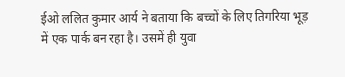ईओ ललित कुमार आर्य ने बताया कि बच्चों के लिए तिगरिया भूड़ में एक पार्क बन रहा है। उसमें ही युवा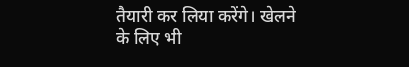तैयारी कर लिया करेंगे। खेलने के लिए भी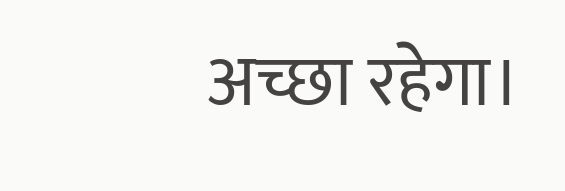अच्छा रहेगा।